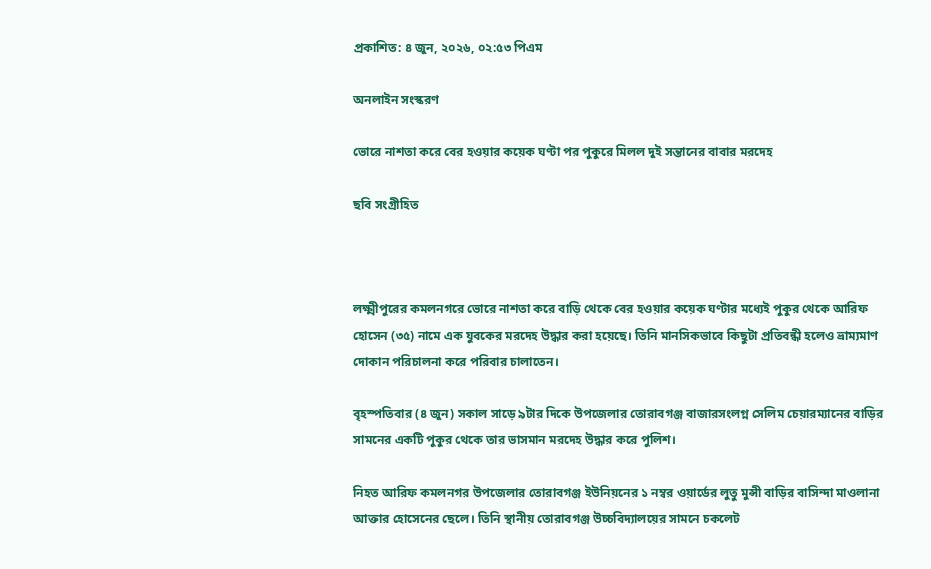প্রকাশিত: ৪ জুন, ২০২৬, ০২:৫৩ পিএম

অনলাইন সংস্করণ

ভোরে নাশতা করে বের হওয়ার কয়েক ঘণ্টা পর পুকুরে মিলল দুই সন্তানের বাবার মরদেহ

ছবি সংগ্রীহিত



লক্ষ্মীপুরের কমলনগরে ভোরে নাশতা করে বাড়ি থেকে বের হওয়ার কয়েক ঘণ্টার মধ্যেই পুকুর থেকে আরিফ হোসেন (৩৫) নামে এক যুবকের মরদেহ উদ্ধার করা হয়েছে। তিনি মানসিকভাবে কিছুটা প্রতিবন্ধী হলেও ভ্রাম্যমাণ দোকান পরিচালনা করে পরিবার চালাতেন।

বৃহস্পতিবার (৪ জুন) সকাল সাড়ে ৯টার দিকে উপজেলার তোরাবগঞ্জ বাজারসংলগ্ন সেলিম চেয়ারম্যানের বাড়ির সামনের একটি পুকুর থেকে তার ভাসমান মরদেহ উদ্ধার করে পুলিশ।

নিহত আরিফ কমলনগর উপজেলার তোরাবগঞ্জ ইউনিয়নের ১ নম্বর ওয়ার্ডের লুতু মুন্সী বাড়ির বাসিন্দা মাওলানা আক্তার হোসেনের ছেলে। তিনি স্থানীয় তোরাবগঞ্জ উচ্চবিদ্যালয়ের সামনে চকলেট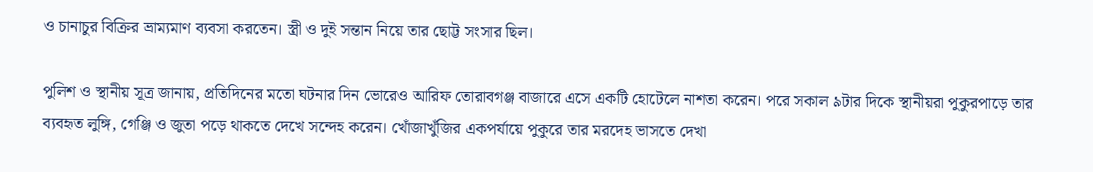ও চানাচুর বিক্রির ভ্রাম্যমাণ ব্যবসা করতেন। স্ত্রী ও দুই সন্তান নিয়ে তার ছোট্ট সংসার ছিল।

পুলিশ ও স্থানীয় সূত্র জানায়, প্রতিদিনের মতো ঘটনার দিন ভোরেও আরিফ তোরাবগঞ্জ বাজারে এসে একটি হোটেলে নাশতা করেন। পরে সকাল ৯টার দিকে স্থানীয়রা পুকুরপাড়ে তার ব্যবহৃত লুঙ্গি, গেঞ্জি ও জুতা পড়ে থাকতে দেখে সন্দেহ করেন। খোঁজাখুঁজির একপর্যায়ে পুকুরে তার মরদেহ ভাসতে দেখা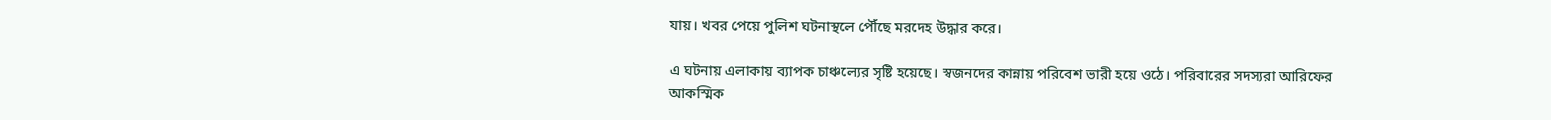যায়। খবর পেয়ে পুলিশ ঘটনাস্থলে পৌঁছে মরদেহ উদ্ধার করে।

এ ঘটনায় এলাকায় ব্যাপক চাঞ্চল্যের সৃষ্টি হয়েছে। স্বজনদের কান্নায় পরিবেশ ভারী হয়ে ওঠে। পরিবারের সদস্যরা আরিফের আকস্মিক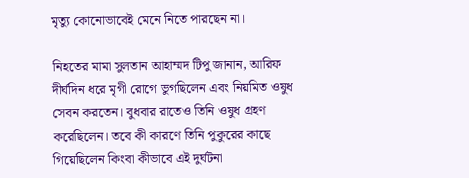মৃত্যু কোনোভাবেই মেনে নিতে পারছেন না।

নিহতের মামা সুলতান আহাম্মদ টিপু জানান, আরিফ দীর্ঘদিন ধরে মৃগী রোগে ভুগছিলেন এবং নিয়মিত ওষুধ সেবন করতেন। বুধবার রাতেও তিনি ওষুধ গ্রহণ করেছিলেন। তবে কী কারণে তিনি পুকুরের কাছে গিয়েছিলেন কিংবা কীভাবে এই দুর্ঘটনা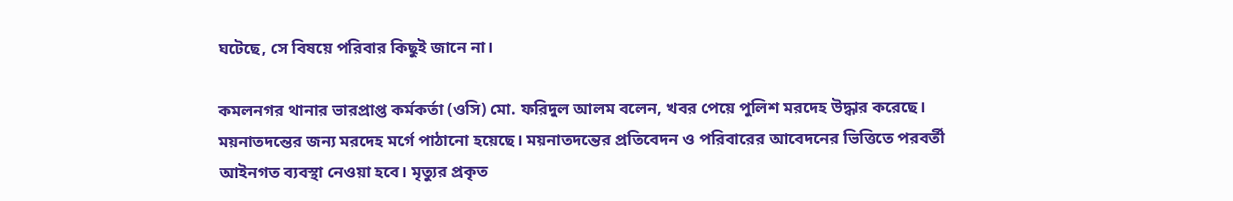ঘটেছে, সে বিষয়ে পরিবার কিছুই জানে না।

কমলনগর থানার ভারপ্রাপ্ত কর্মকর্তা (ওসি) মো. ফরিদুল আলম বলেন, খবর পেয়ে পুলিশ মরদেহ উদ্ধার করেছে। ময়নাতদন্তের জন্য মরদেহ মর্গে পাঠানো হয়েছে। ময়নাতদন্তের প্রতিবেদন ও পরিবারের আবেদনের ভিত্তিতে পরবর্তী আইনগত ব্যবস্থা নেওয়া হবে। মৃত্যুর প্রকৃত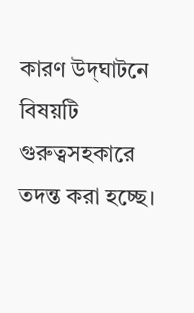কারণ উদ্‌ঘাটনে বিষয়টি গুরুত্বসহকারে তদন্ত করা হচ্ছে।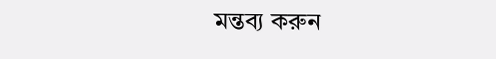মন্তব্য করুন